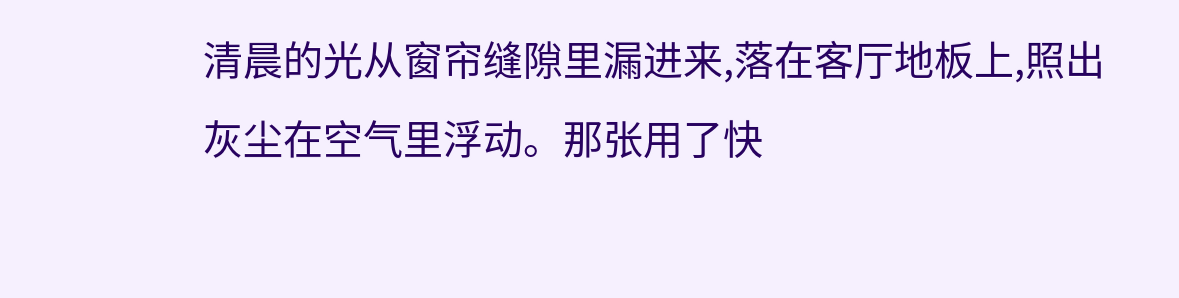清晨的光从窗帘缝隙里漏进来,落在客厅地板上,照出灰尘在空气里浮动。那张用了快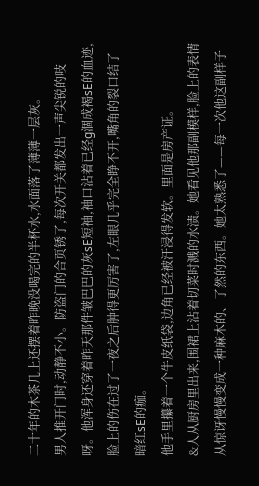二十年的木茶几上还摆着昨晚没喝完的半杯水,水面落了薄薄一层灰。
男人推开门时,动静不小。防盗门的合页锈了,每次开关都发出一声尖锐的吱呀。他浑身还穿着昨天那件皱巴巴的灰sE短袖,袖口沾着已经g涸成褐sE的血迹,脸上的伤在过了一夜之后肿得更厉害了,左眼几乎完全睁不开,嘴角的裂口结了暗红sE的痂。
他手里攥着一个牛皮纸袋,边角已经被汗浸得发软。里面是房产证。
&人从厨房里出来,围裙上沾着切菜时溅的水渍。她看见他那副模样,脸上的表情从惊讶慢慢变成一种麻木的、了然的东西。她太熟悉了——每一次他这副样子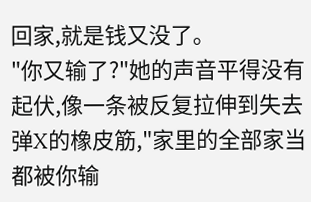回家,就是钱又没了。
"你又输了?"她的声音平得没有起伏,像一条被反复拉伸到失去弹X的橡皮筋,"家里的全部家当都被你输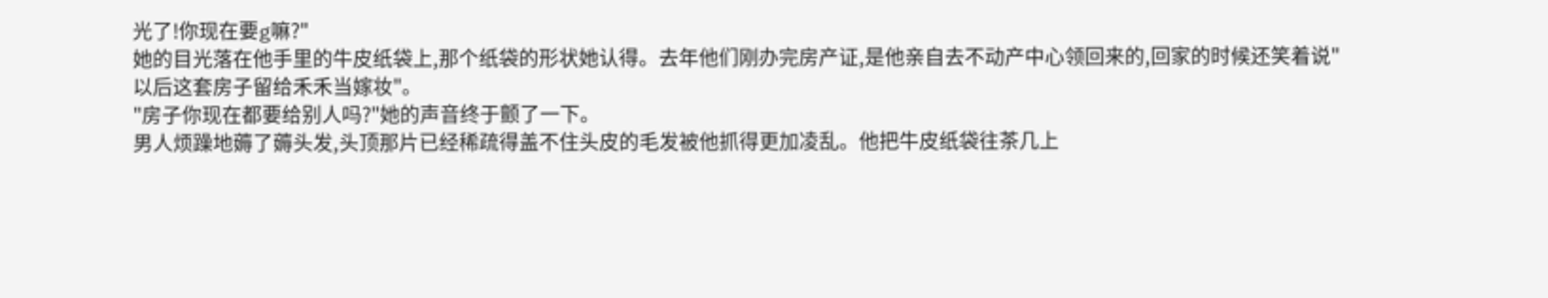光了!你现在要g嘛?"
她的目光落在他手里的牛皮纸袋上,那个纸袋的形状她认得。去年他们刚办完房产证,是他亲自去不动产中心领回来的,回家的时候还笑着说"以后这套房子留给禾禾当嫁妆"。
"房子你现在都要给别人吗?"她的声音终于颤了一下。
男人烦躁地薅了薅头发,头顶那片已经稀疏得盖不住头皮的毛发被他抓得更加凌乱。他把牛皮纸袋往茶几上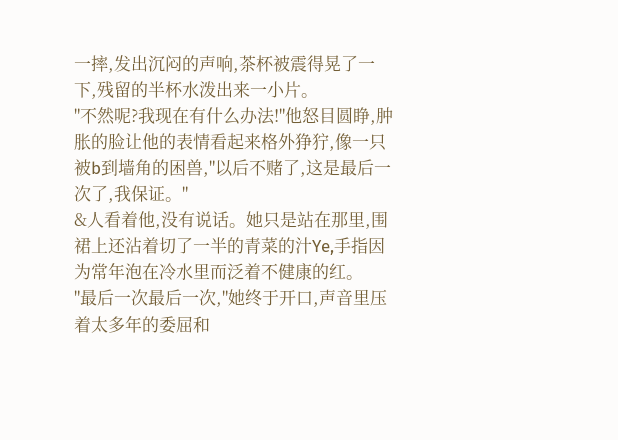一摔,发出沉闷的声响,茶杯被震得晃了一下,残留的半杯水泼出来一小片。
"不然呢?我现在有什么办法!"他怒目圆睁,肿胀的脸让他的表情看起来格外狰狞,像一只被b到墙角的困兽,"以后不赌了,这是最后一次了,我保证。"
&人看着他,没有说话。她只是站在那里,围裙上还沾着切了一半的青菜的汁Ye,手指因为常年泡在冷水里而泛着不健康的红。
"最后一次最后一次,"她终于开口,声音里压着太多年的委屈和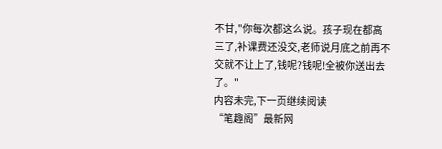不甘,"你每次都这么说。孩子现在都高三了,补课费还没交,老师说月底之前再不交就不让上了,钱呢?钱呢!全被你送出去了。"
内容未完,下一页继续阅读
“笔趣阁”最新网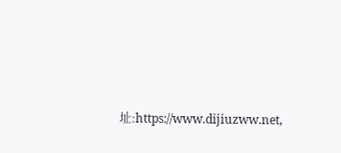址:https://www.dijiuzww.net,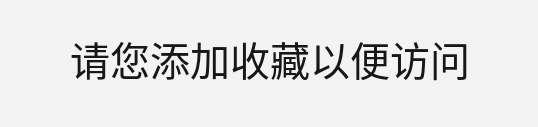请您添加收藏以便访问